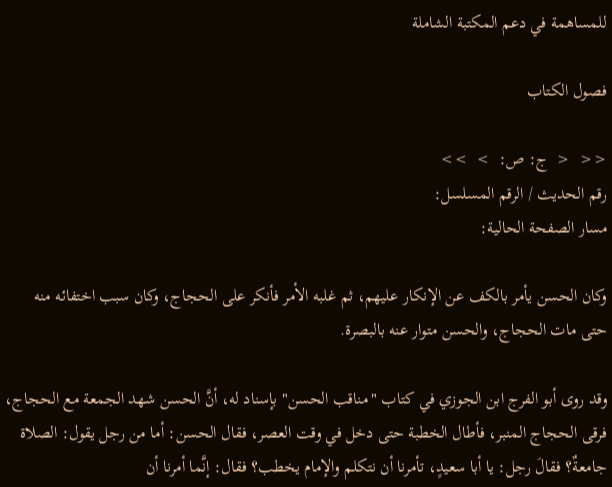للمساهمة في دعم المكتبة الشاملة

فصول الكتاب

<<  <  ج: ص:  >  >>
رقم الحديث / الرقم المسلسل:
مسار الصفحة الحالية:

وكان الحسن يأمر بالكف عن الإنكار عليهم، ثم غلبه الأمر فأنكر على الحجاج، وكان سبب اختفائه منه حتى مات الحجاج، والحسن متوار عنه بالبصرة.

وقد روى أبو الفرج ابن الجوزي في كتاب "مناقب الحسن" بإسناد له، أنَّ الحسن شهد الجمعة مع الحجاج، فرقى الحجاج المنبر، فأطال الخطبة حتى دخل في وقت العصر، فقال الحسن: أما من رجل يقول: الصلاة جامعةٌ؟ فقالَ رجل: يا أبا سعيدٍ، تأمرنا أن نتكلم والإمام يخطب؟ فقال: إنَّما أمرنا أن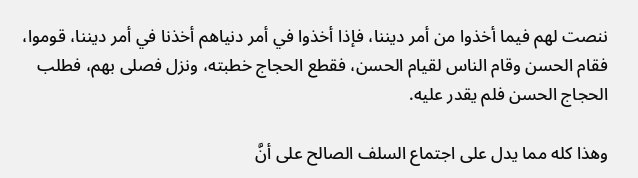ننصت لهم فيما أخذوا من أمر ديننا، فإذا أخذوا في أمر دنياهم أخذنا في أمر ديننا، قوموا، فقام الحسن وقام الناس لقيام الحسن، فقطع الحجاج خطبته، ونزل فصلى بهم، فطلب الحجاج الحسن فلم يقدر عليه.

وهذا كله مما يدل على اجتماع السلف الصالح على أنَّ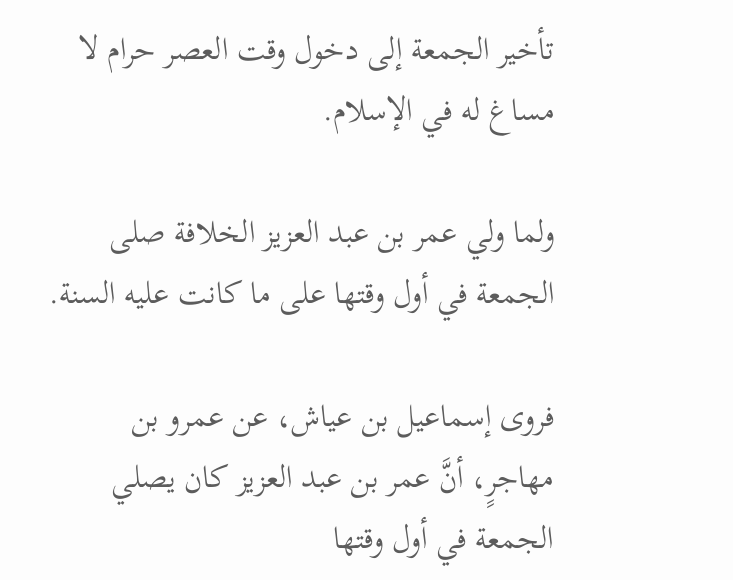تأخير الجمعة إلى دخول وقت العصر حرام لا مساغ له في الإسلام.

ولما ولي عمر بن عبد العزيز الخلافة صلى الجمعة في أول وقتها على ما كانت عليه السنة.

فروى إسماعيل بن عياش، عن عمرو بن مهاجرٍ، أنَّ عمر بن عبد العزيز كان يصلي الجمعة في أول وقتها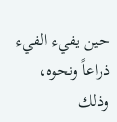حين يفيء الفيء ذراعاً ونحوه، وذلك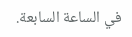في الساعة السابعة.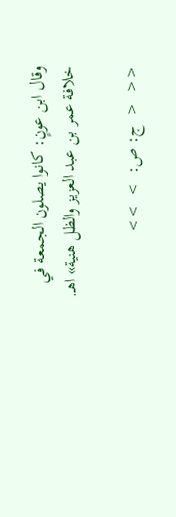وقال ابن عونٍ: كانوا يصلون الجمعة في خلافة عمر بن عبد العزيز والظل هنية» اهـ.

<<  <  ج: ص:  >  >>